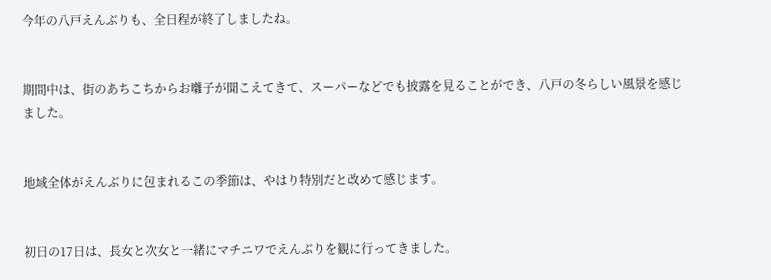今年の八戸えんぶりも、全日程が終了しましたね。


期間中は、街のあちこちからお囃子が聞こえてきて、スーパーなどでも披露を見ることができ、八戸の冬らしい風景を感じました。


地域全体がえんぶりに包まれるこの季節は、やはり特別だと改めて感じます。


初日の17日は、長女と次女と一緒にマチニワでえんぶりを観に行ってきました。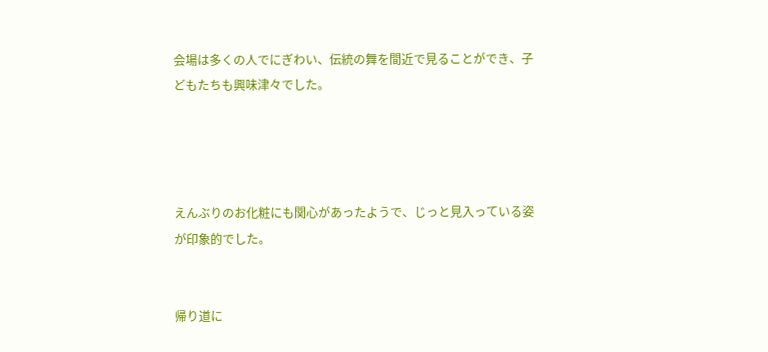会場は多くの人でにぎわい、伝統の舞を間近で見ることができ、子どもたちも興味津々でした。




えんぶりのお化粧にも関心があったようで、じっと見入っている姿が印象的でした。


帰り道に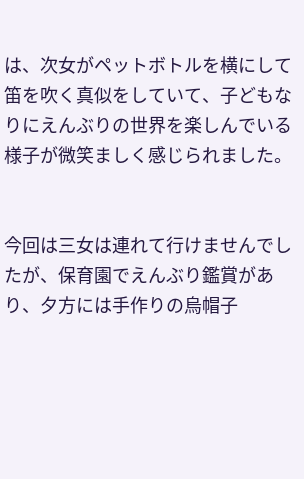は、次女がペットボトルを横にして笛を吹く真似をしていて、子どもなりにえんぶりの世界を楽しんでいる様子が微笑ましく感じられました。


今回は三女は連れて行けませんでしたが、保育園でえんぶり鑑賞があり、夕方には手作りの烏帽子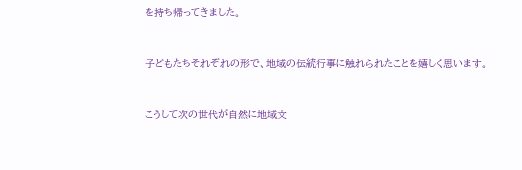を持ち帰ってきました。


子どもたちそれぞれの形で、地域の伝統行事に触れられたことを嬉しく思います。


こうして次の世代が自然に地域文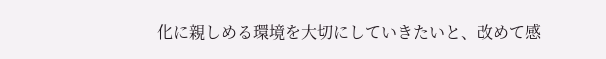化に親しめる環境を大切にしていきたいと、改めて感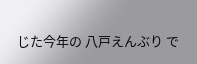じた今年の 八戸えんぶり で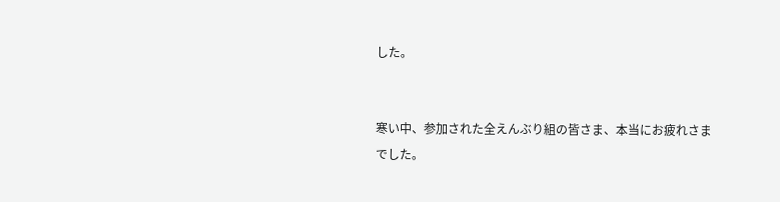した。


寒い中、参加された全えんぶり組の皆さま、本当にお疲れさまでした。